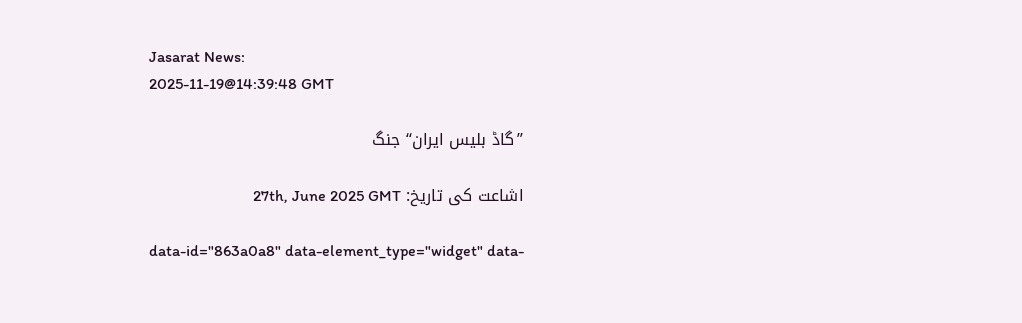Jasarat News:
2025-11-19@14:39:48 GMT

’’گاڈ بلیس ایران‘‘ جنگ

اشاعت کی تاریخ: 27th, June 2025 GMT

data-id="863a0a8" data-element_type="widget" data-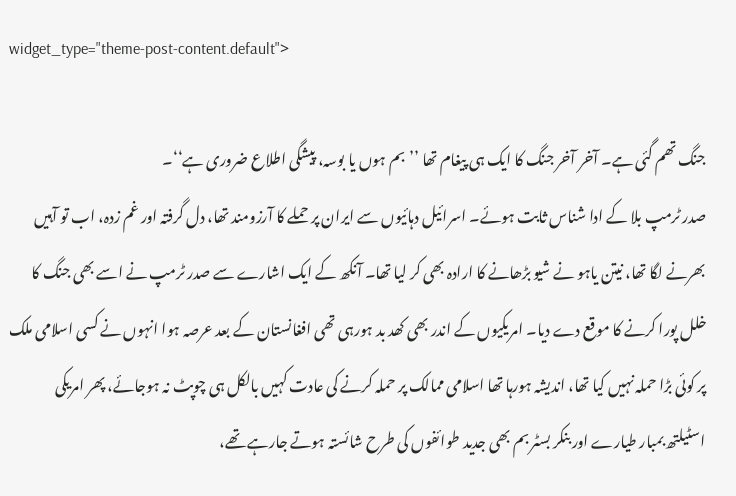widget_type="theme-post-content.default">

جنگ تھم گئی ہے۔ آخر آخر جنگ کا ایک ہی پیغام تھا ’’بم ہوں یا بوسہ، پیشگی اطلاع ضروری ہے‘‘۔
صدر ٹرمپ بلا کے ادا شناس ثابت ہوئے۔ اسرائیل دہائیوں سے ایران پر حملے کا آرزومند تھا، دل گرفتہ اور غم زدہ، اب تو آہیں بھرنے لگا تھا، نیتن یاہو نے شیو بڑھانے کا ارادہ بھی کر لیا تھا۔ آنکھ کے ایک اشارے سے صدر ٹرمپ نے اسے بھی جنگ کا خلل پورا کرنے کا موقع دے دیا۔ امریکیوں کے اندر بھی کھد بد ہورہی تھی افغانستان کے بعد عرصہ ہوا انہوں نے کسی اسلامی ملک پر کوئی بڑا حملہ نہیں کیا تھا، اندیشہ ہورہا تھا اسلامی ممالک پر حملہ کرنے کی عادت کہیں بالکل ہی چوپٹ نہ ہوجائے، پھر امریکی اسٹیلتھ بمبار طیارے اور بنکر بسٹر بم بھی جدید طوائفوں کی طرح شائستہ ہوتے جارہے تھے،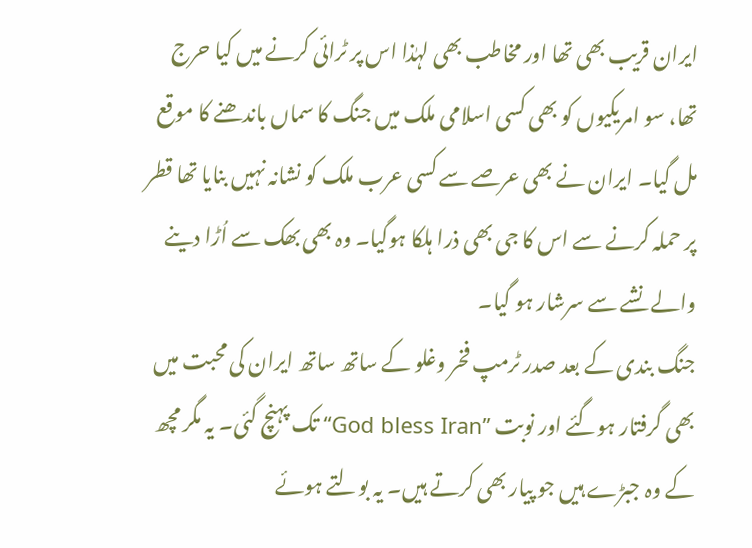ایران قریب بھی تھا اور مخاطب بھی لہٰذا اس پر ٹرائی کرنے میں کیا حرج تھا، سو امریکیوں کو بھی کسی اسلامی ملک میں جنگ کا سماں باندھنے کا موقع مل گیا۔ ایران نے بھی عرصے سے کسی عرب ملک کو نشانہ نہیں بنایا تھا قطر پر حملہ کرنے سے اس کا جی بھی ذرا ہلکا ہوگیا۔ وہ بھی بھک سے اُڑا دینے والے نشے سے سرشار ہو گیا۔
جنگ بندی کے بعد صدر ٹرمپ فخر وغلو کے ساتھ ساتھ ایران کی محبت میں بھی گرفتار ہوگئے اور نوبت ’’God bless Iran‘‘ تک پہنچ گئی۔ یہ مگر مچھ کے وہ جبڑے ہیں جو پیار بھی کرتے ہیں۔ یہ بولتے ہوئے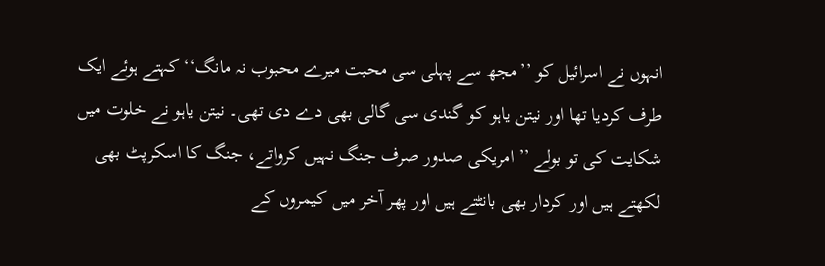انہوں نے اسرائیل کو ’’مجھ سے پہلی سی محبت میرے محبوب نہ مانگ‘‘ کہتے ہوئے ایک طرف کردیا تھا اور نیتن یاہو کو گندی سی گالی بھی دے دی تھی۔ نیتن یاہو نے خلوت میں شکایت کی تو بولے ’’امریکی صدور صرف جنگ نہیں کرواتے، جنگ کا اسکرپٹ بھی لکھتے ہیں اور کردار بھی بانٹتے ہیں اور پھر آخر میں کیمروں کے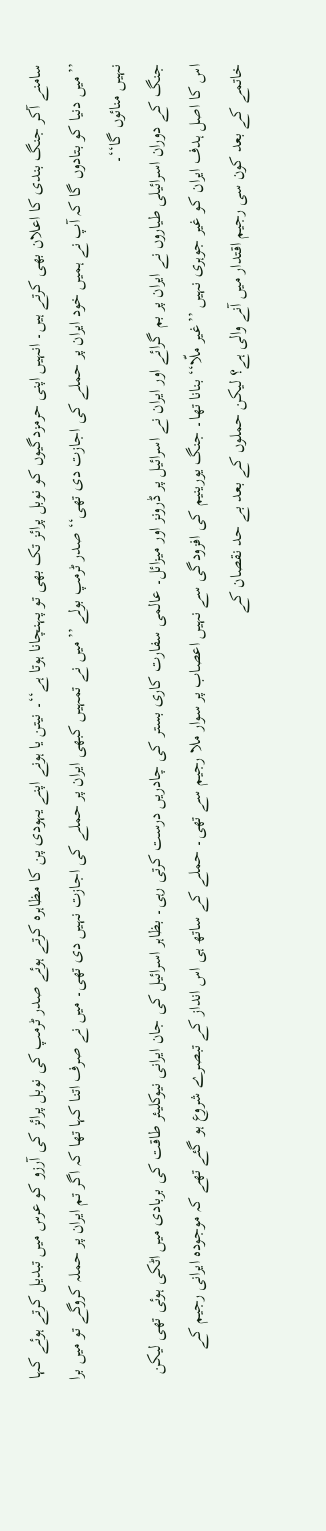سامنے آکر جنگ بندی کا اعلان بھی کرتے ہیں۔ انہیں اپنی حرمزدگیوں کو نوبل پرائز تک بھی تو پہنچانا ہوتا ہے‘‘۔ نیتن یا ہونے اپنے یہودی پن کا مظاہرہ کرتے ہوئے صدر ٹرمپ کی نوبل پرائز کی آرزو کو عرس میں تبدیل کرتے ہوئے کہا ’’میں دنیا کو بتادوں گا کہ آپ نے ہمیں خود ایران پر حملے کی اجازت دی تھی‘‘ صدر ٹرمپ بولے ’’میں نے تمہیں کبھی ایران پر حملے کی اجازت نہیں دی تھی۔ میں نے صرف اتنا کہا تھا کہ اگر تم ایران پر حملہ کروگے تو میں برا نہیں منائوں گا‘‘۔
جنگ کے دوران اسرائیلی طیاروں نے ایران پر بم گرائے اور ایران نے اسرائیل پر ڈرونز اور میزائل۔ عالمی سفارت کاری بستر کی چادریں درست کرتی رہی۔ بظاہر اسرائیل کی جان ایرانی نیوکلیئر طاقت کی بربادی میں اٹکی ہوئی تھی لیکن اس کا اصل ہدف ایران کو غیر جوہری نہیں ’’غیر ملّا‘‘ بنانا تھا۔ جنگ یورینیم کی افزودگی سے نہیں اعصاب پر سوار ملا رجیم سے تھی۔ حملے کے ساتھ ہی اس انداز کے تبصرے شروع ہو گئے تھے کہ موجودہ ایرانی رجیم کے خاتمے کے بعد کون سی رجیم اقتدار میں آنے والی ہے؟ لیکن حملوں کے بعد بے حد نقصان کے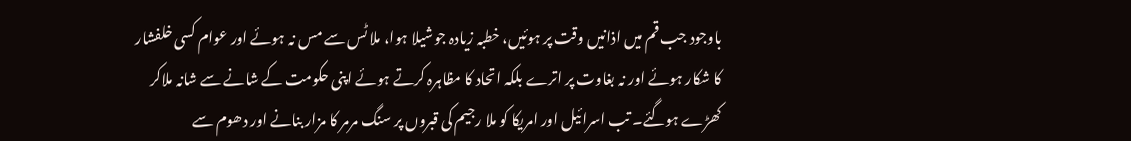باوجود جب قم میں اذانیں وقت پر ہوئیں، خطبہ زیادہ جوشیلا ہوا، ملا ٹس سے مس نہ ہوئے اور عوام کسی خلفشار کا شکار ہوئے اور نہ بغاوت پر اترے بلکہ اتحاد کا مظاہرہ کرتے ہوئے اپنی حکومت کے شانے سے شانہ ملاکر کھڑے ہوگئے۔ تب اسرائیل اور امریکا کو ملا رجیم کی قبروں پر سنگ مرمر کا مزار بنانے اور دھوم سے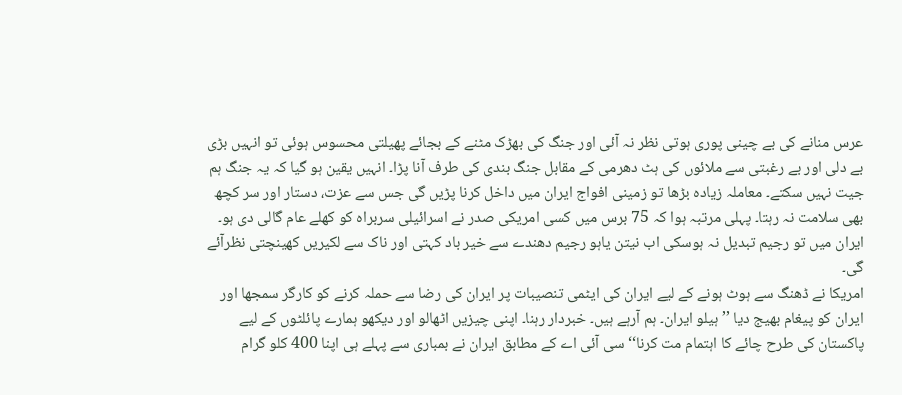عرس منانے کی بے چینی پوری ہوتی نظر نہ آئی اور جنگ کی بھڑک مٹنے کے بجائے پھیلتی محسوس ہوئی تو انہیں بڑی بے دلی اور بے رغبتی سے ملائوں کی ہٹ دھرمی کے مقابل جنگ بندی کی طرف آنا پڑا۔ انہیں یقین ہو گیا کہ یہ جنگ ہم جیت نہیں سکتے۔ معاملہ زیادہ بڑھا تو زمینی افواج ایران میں داخل کرنا پڑیں گی جس سے عزت، دستار اور سر کچھ بھی سلامت نہ رہتا۔ پہلی مرتبہ ہوا کہ 75 برس میں کسی امریکی صدر نے اسرائیلی سربراہ کو کھلے عام گالی دی ہو۔ ایران میں تو رجیم تبدیل نہ ہوسکی اب نیتن یاہو رجیم دھندے سے خیر باد کہتی اور ناک سے لکیریں کھینچتی نظرآئے گی۔
امریکا نے ڈھنگ سے ہوٹ ہونے کے لیے ایران کی ایٹمی تنصیبات پر ایران کی رضا سے حملہ کرنے کو کارگر سمجھا اور ایران کو پیغام بھیج دیا ’’ہیلو ایران۔ ہم آرہے ہیں۔ خبردار رہنا۔ اپنی چیزیں اٹھالو اور دیکھو ہمارے پائلٹوں کے لیے پاکستان کی طرح چائے کا اہتمام مت کرنا‘‘ سی آئی اے کے مطابق ایران نے بمباری سے پہلے ہی اپنا 400 کلو گرام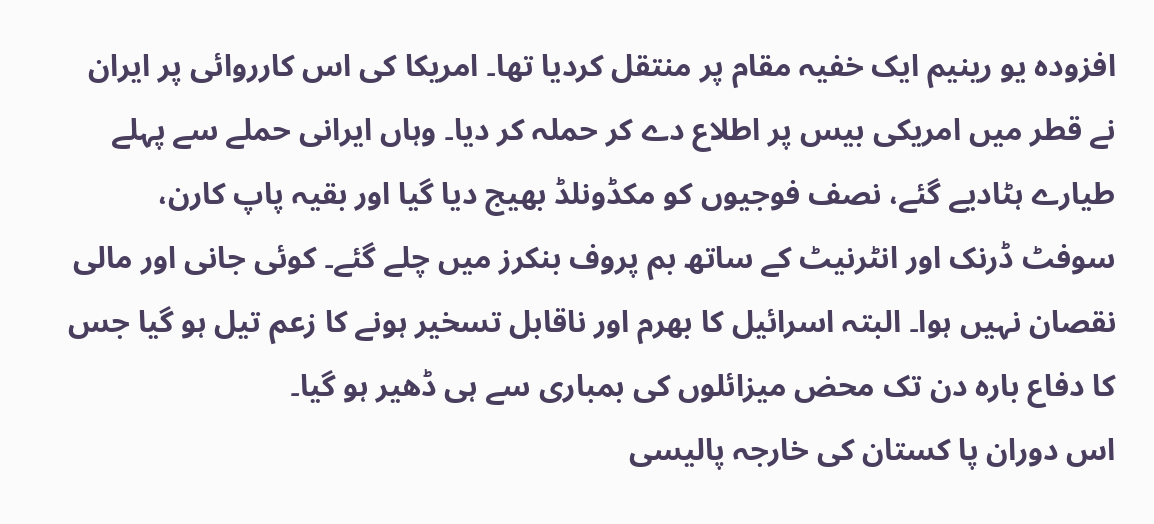افزودہ یو رینیم ایک خفیہ مقام پر منتقل کردیا تھا۔ امریکا کی اس کارروائی پر ایران نے قطر میں امریکی بیس پر اطلاع دے کر حملہ کر دیا۔ وہاں ایرانی حملے سے پہلے طیارے ہٹادیے گئے، نصف فوجیوں کو مکڈونلڈ بھیج دیا گیا اور بقیہ پاپ کارن، سوفٹ ڈرنک اور انٹرنیٹ کے ساتھ بم پروف بنکرز میں چلے گئے۔ کوئی جانی اور مالی نقصان نہیں ہوا۔ البتہ اسرائیل کا بھرم اور ناقابل تسخیر ہونے کا زعم تیل ہو گیا جس کا دفاع بارہ دن تک محض میزائلوں کی بمباری سے ہی ڈھیر ہو گیا۔
اس دوران پا کستان کی خارجہ پالیسی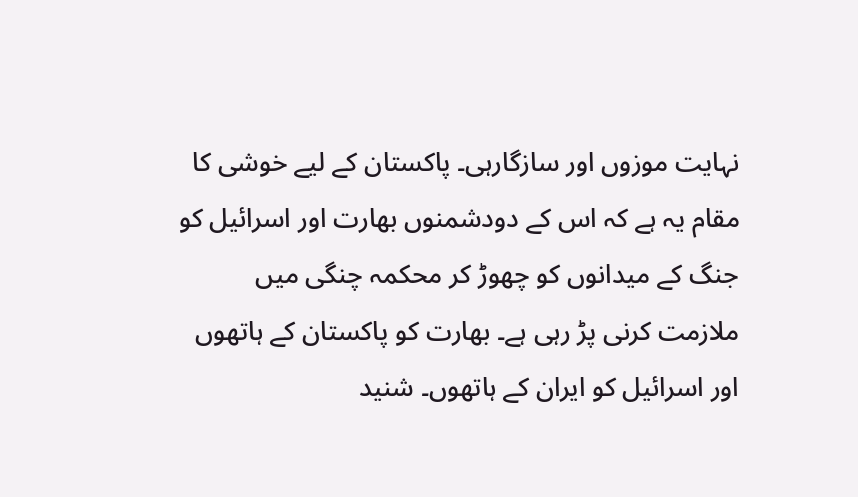نہایت موزوں اور سازگارہی۔ پاکستان کے لیے خوشی کا مقام یہ ہے کہ اس کے دودشمنوں بھارت اور اسرائیل کو جنگ کے میدانوں کو چھوڑ کر محکمہ چنگی میں ملازمت کرنی پڑ رہی ہے۔ بھارت کو پاکستان کے ہاتھوں اور اسرائیل کو ایران کے ہاتھوں۔ شنید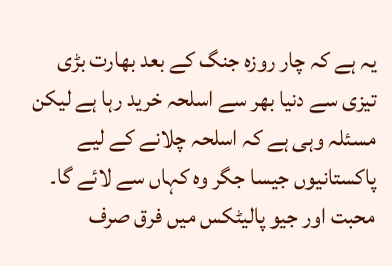یہ ہے کہ چار روزہ جنگ کے بعد بھارت بڑی تیزی سے دنیا بھر سے اسلحہ خرید رہا ہے لیکن مسئلہ وہی ہے کہ اسلحہ چلانے کے لیے پاکستانیوں جیسا جگر وہ کہاں سے لائے گا۔
محبت اور جیو پالیٹکس میں فرق صرف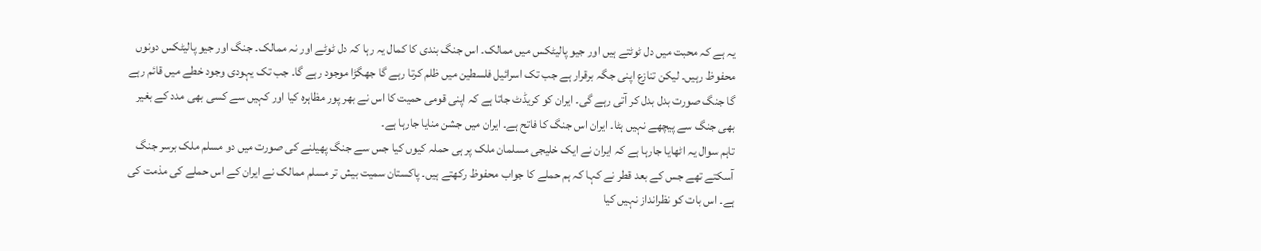یہ ہے کہ محبت میں دل ٹوٹتے ہیں اور جیو پالیٹکس میں ممالک۔ اس جنگ بندی کا کمال یہ رہا کہ دل ٹوٹے اور نہ ممالک۔ جنگ اور جیو پالیٹکس دونوں محفوظ رہیں۔ لیکن تنازع اپنی جگہ برقرار ہے جب تک اسرائیل فلسطین میں ظلم کرتا رہے گا جھگڑا موجود رہے گا۔ جب تک یہودی وجود خطے میں قائم رہے گا جنگ صورت بدل بدل کر آتی رہے گی۔ ایران کو کریڈٹ جاتا ہے کہ اپنی قومی حمیت کا اس نے بھر پور مظاہرہ کیا اور کہیں سے کسی بھی مدد کے بغیر بھی جنگ سے پیچھے نہیں ہٹا۔ ایران اس جنگ کا فاتح ہے۔ ایران میں جشن منایا جارہا ہے۔
تاہم سوال یہ اٹھایا جارہا ہے کہ ایران نے ایک خلیجی مسلمان ملک پر ہی حملہ کیوں کیا جس سے جنگ پھیلنے کی صورت میں دو مسلم ملک برسر جنگ آسکتے تھے جس کے بعد قطر نے کہا کہ ہم حملے کا جواب محفوظ رکھتے ہیں۔ پاکستان سمیت بیش تر مسلم ممالک نے ایران کے اس حملے کی مذمت کی ہے۔ اس بات کو نظرانداز نہیں کیا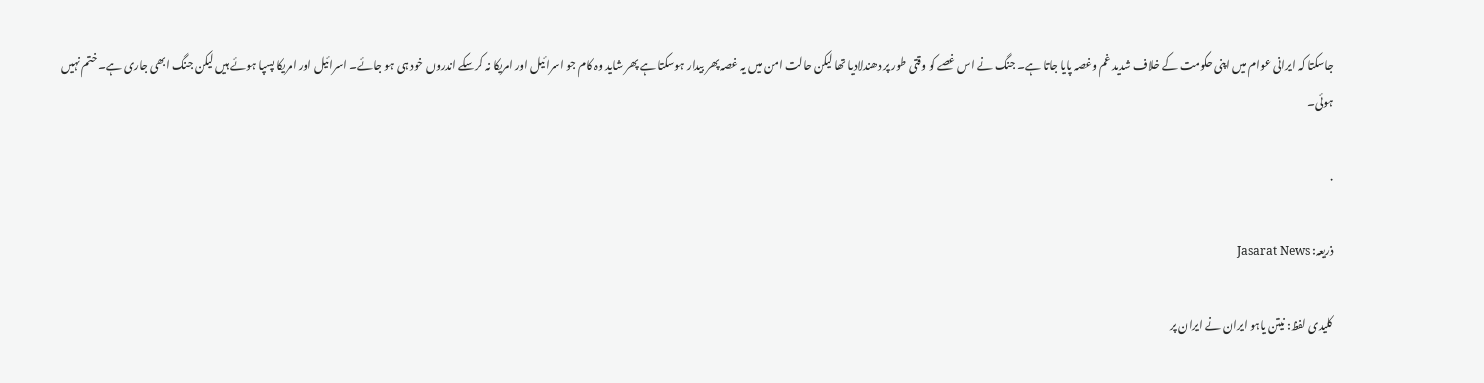جاسکتا کہ ایرانی عوام میں اپنی حکومت کے خلاف شدید غم وغصہ پایا جاتا ہے۔ جنگ نے اس غصے کو وقتی طور پر دھندلادیا تھا لیکن حالت امن میں یہ غصہ پھر بیدار ہوسکتا ہے پھر شاید وہ کام جو اسرائیل اور امریکا نہ کرسکے اندروں خود ہی ہو جائے۔ اسرائیل اور امریکا پسپا ہوئے ہیں لیکن جنگ ابھی جاری ہے۔ ختم نہیں ہوئی۔

.

ذریعہ: Jasarat News

کلیدی لفظ: نیتن یاہو ایران نے ایران پر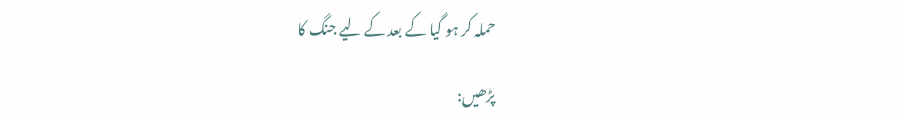حملہ کر ہو گیا کے بعد کے لیے جنگ کا

پڑھیں: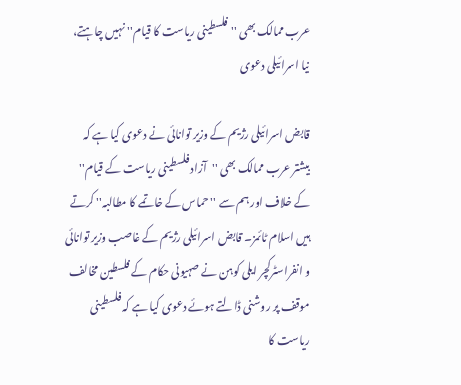عرب ممالک بھی ''فلسطینی ریاست کا قیام'' نہیں چاہتے، نیا اسرائیلی دعوی

قابض اسرائیلی رژیم کے وزیر توانائی نے دعوی کیا ہے کہ بیشتر عرب ممالک بھی ''آزاد فلسطینی ریاست کے قیام'' کے خلاف اور ہم سے ''حماس کے خاتمے کا مطالبہ'' کرتے ہیں اسلام ٹائمز۔ قابض اسرائیلی رژیم کے غاصب وزیر توانائی و انفراسٹرکچر ایلی کوہن نے صہیونی حکام کے فلسطین مخالف موقف پر روشنی ڈالتے ہوئے دعوی کیا ہے کہ فلسطینی ریاست کا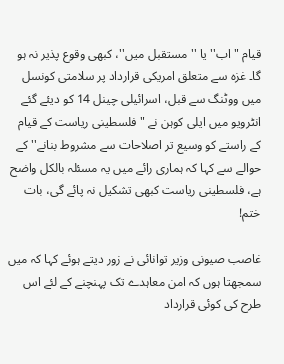قیام "اب'' یا ''مستقبل میں''، کبھی وقوع پذیر نہ ہو گا۔ غزہ سے متعلق امریکی قرارداد پر سلامتی کونسل میں ووٹنگ سے قبل، اسرائیلی چینل 14 کو دیئے گئے انٹرویو میں ایلی کوہن نے "فلسطینی ریاست کے قیام کے راستے کو وسیع تر اصلاحات سے مشروط بنانے'' کے حوالے سے کہا کہ ہماری رائے میں یہ مسئلہ بالکل واضح ہے، فلسطینی ریاست کبھی تشکیل نہ پائے گی، بات ختم!

غاصب صیونی وزیر توانائی نے زور دیتے ہوئے کہا کہ میں سمجھتا ہوں کہ امن معاہدے تک پہنچنے کے لئے اس طرح کی کوئی قرارداد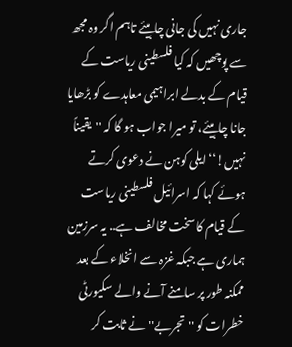جاری نہیں کی جانی چاہیئے تاہم اگر وہ مجھ سے پوچھیں کہ کیا فلسطینی ریاست کے قیام کے بدلے ابراہیمی معاہدے کو بڑھایا جانا چاہیئے، تو میرا جواب ہو گا کہ ''یقیناً نہیں!‘‘ ایلی کوہن نے دعوی کرتے ہوئے کہا کہ اسرائیل فلسطینی ریاست کے قیام کا سخت مخالف ہے.. یہ سرزمین ہماری ہے جبکہ غزہ سے انخلاء کے بعد ممکنہ طور پر سامنے آنے والے سکیورٹی خطرات کو ''تجربے'' نے ثابت کر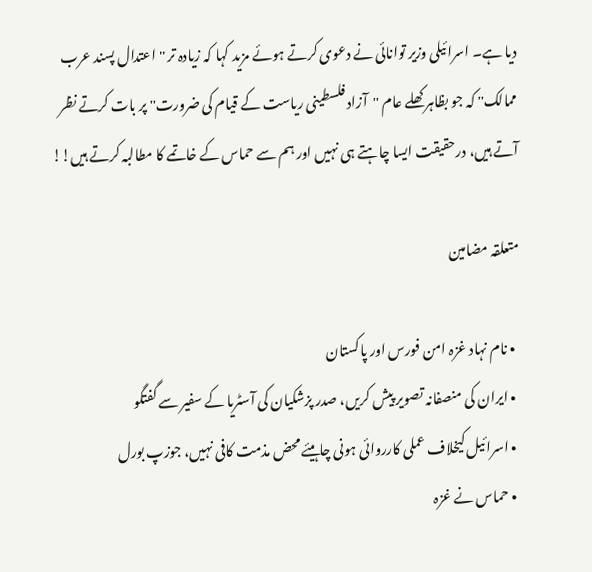دیا ہے۔ اسرائیلی وزیر توانائی نے دعوی کرتے ہوئے مزید کہا کہ زیادہ تر ''اعتدال پسند عرب ممالک'' کہ جو بظاہر کھلے عام ''آزاد فلسطینی ریاست کے قیام کی ضرورت'' پر بات کرتے نظر آتے ہیں، درحقیقت ایسا چاہتے ہی نہیں اور ہم سے حماس کے خاتمے کا مطالبہ کرتے ہیں!!

متعلقہ مضامین

  • نام نہاد غزہ امن فورس اور پاکستان
  • ایران کی منصفانہ تصویر پیش کریں، صدر پزشکیان کی آسٹریا کے سفیر سے گفتگو
  • اسرائیل کیخلاف عملی کارروائی ہونی چاہیئے محض مذمت کافی نہیں، جوزپ بورل
  • حماس نے غزہ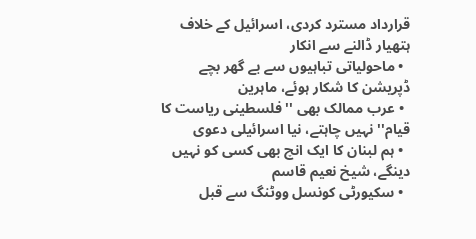قرارداد مسترد کردی، اسرائیل کے خلاف ہتھیار ڈالنے سے انکار
  • ماحولیاتی تباہیوں سے بے گھر بچے ڈپریشن کا شکار ہوئے، ماہرین
  • عرب ممالک بھی ''فلسطینی ریاست کا قیام'' نہیں چاہتے، نیا اسرائیلی دعوی
  • ہم لبنان کا ایک انچ بھی کسی کو نہیں دینگے، شیخ نعیم قاسم
  • سکیورٹی کونسل ووٹنگ سے قبل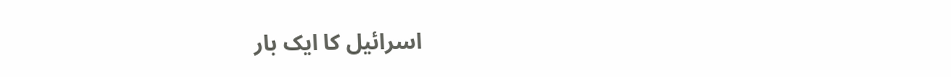اسرائیل کا ایک بار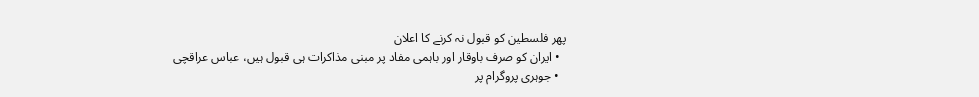پھر فلسطین کو قبول نہ کرنے کا اعلان
  • ایران کو صرف باوقار اور باہمی مفاد پر مبنی مذاکرات ہی قبول ہیں، عباس عراقچی
  • جوہری پروگرام پر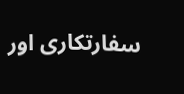سفارتکاری اور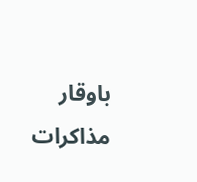باوقار مذاکرات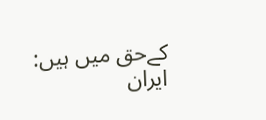کےحق میں ہیں: ایران